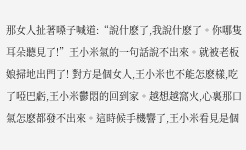那女人扯著嗓子喊道:“說什麽了,我說什麽了。你哪隻耳朵聽見了!”王小米氣的一句話說不出來。就被老板娘掃地出門了! 對方是個女人,王小米也不能怎麽樣,吃了啞巴虧,王小米鬱悶的回到家。越想越窩火,心裏那口氣怎麽都發不出來。這時候手機響了,王小米看見是個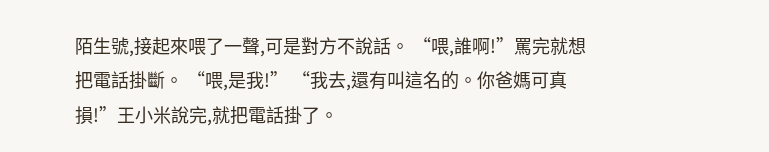陌生號,接起來喂了一聲,可是對方不說話。 “喂,誰啊!”罵完就想把電話掛斷。 “喂,是我!” “我去,還有叫這名的。你爸媽可真損!”王小米說完,就把電話掛了。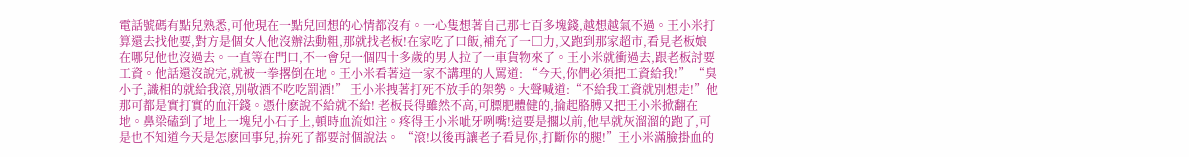電話號碼有點兒熟悉,可他現在一點兒回想的心情都沒有。一心隻想著自己那七百多塊錢,越想越氣不過。王小米打算還去找他要,對方是個女人他沒辦法動粗,那就找老板!在家吃了口飯,補充了一□力,又跑到那家超市,看見老板娘在哪兒他也沒過去。一直等在門口,不一會兒一個四十多歲的男人拉了一車貨物來了。王小米就衝過去,跟老板討要工資。他話還沒說完,就被一拳撂倒在地。王小米看著這一家不講理的人罵道: “今天,你們必須把工資給我!” “臭小子,識相的就給我滾,別敬酒不吃吃罰酒!” 王小米拽著打死不放手的架勢。大聲喊道:“不給我工資就別想走!”他那可都是實打實的血汗錢。憑什麽說不給就不給! 老板長得雖然不高,可膘肥體健的,掄起胳膊又把王小米掀翻在地。鼻梁磕到了地上一塊兒小石子上,頓時血流如注。疼得王小米呲牙咧嘴!這要是擱以前,他早就灰溜溜的跑了,可是也不知道今天是怎麽回事兒,拚死了都要討個說法。 “滾!以後再讓老子看見你,打斷你的腿!”王小米滿臉掛血的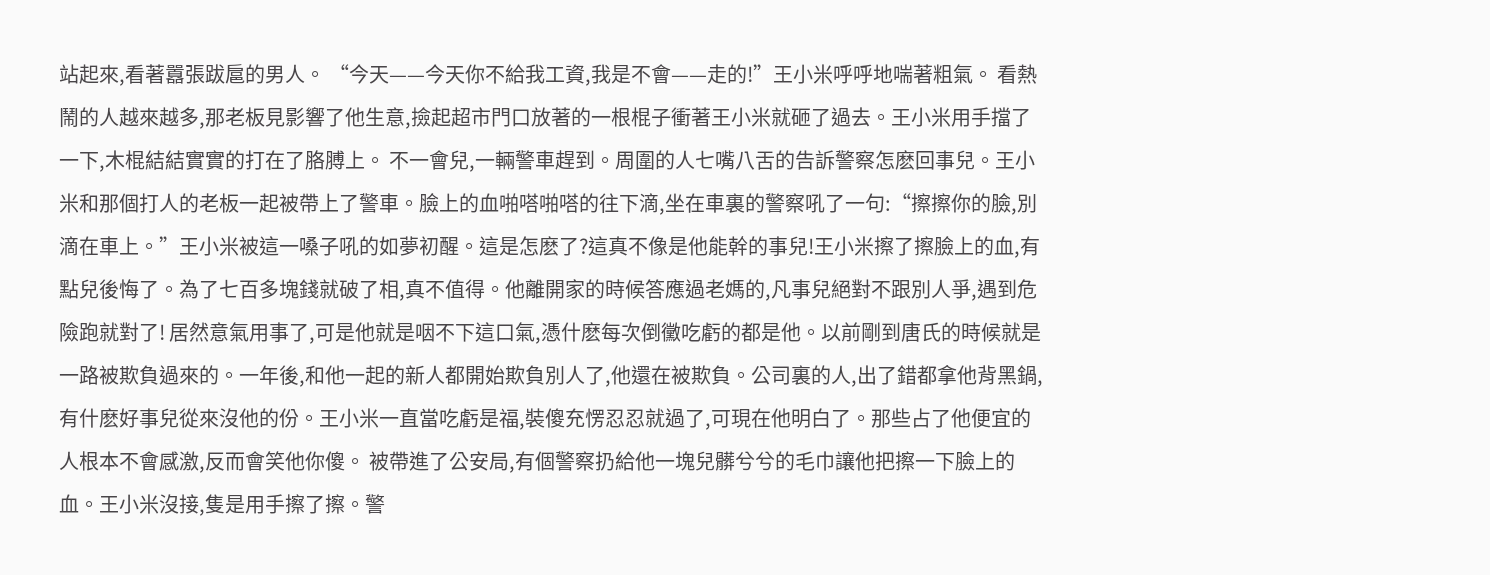站起來,看著囂張跋扈的男人。 “今天——今天你不給我工資,我是不會——走的!”王小米呼呼地喘著粗氣。 看熱鬧的人越來越多,那老板見影響了他生意,撿起超市門口放著的一根棍子衝著王小米就砸了過去。王小米用手擋了一下,木棍結結實實的打在了胳膊上。 不一會兒,一輛警車趕到。周圍的人七嘴八舌的告訴警察怎麽回事兒。王小米和那個打人的老板一起被帶上了警車。臉上的血啪嗒啪嗒的往下滴,坐在車裏的警察吼了一句:“擦擦你的臉,別滴在車上。”王小米被這一嗓子吼的如夢初醒。這是怎麽了?這真不像是他能幹的事兒!王小米擦了擦臉上的血,有點兒後悔了。為了七百多塊錢就破了相,真不值得。他離開家的時候答應過老媽的,凡事兒絕對不跟別人爭,遇到危險跑就對了! 居然意氣用事了,可是他就是咽不下這口氣,憑什麽每次倒黴吃虧的都是他。以前剛到唐氏的時候就是一路被欺負過來的。一年後,和他一起的新人都開始欺負別人了,他還在被欺負。公司裏的人,出了錯都拿他背黑鍋,有什麽好事兒從來沒他的份。王小米一直當吃虧是福,裝傻充愣忍忍就過了,可現在他明白了。那些占了他便宜的人根本不會感激,反而會笑他你傻。 被帶進了公安局,有個警察扔給他一塊兒髒兮兮的毛巾讓他把擦一下臉上的血。王小米沒接,隻是用手擦了擦。警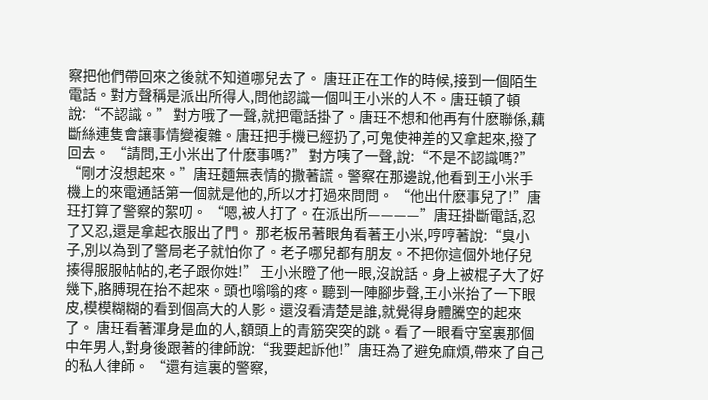察把他們帶回來之後就不知道哪兒去了。 唐玨正在工作的時候,接到一個陌生電話。對方聲稱是派出所得人,問他認識一個叫王小米的人不。唐玨頓了頓說:“不認識。” 對方哦了一聲,就把電話掛了。唐玨不想和他再有什麽聯係,藕斷絲連隻會讓事情變複雜。唐玨把手機已經扔了,可鬼使神差的又拿起來,撥了回去。 “請問,王小米出了什麽事嗎?” 對方咦了一聲,說:“不是不認識嗎?” “剛才沒想起來。”唐玨麵無表情的撒著謊。警察在那邊說,他看到王小米手機上的來電通話第一個就是他的,所以才打過來問問。 “他出什麽事兒了!”唐玨打算了警察的絮叨。 “嗯,被人打了。在派出所————”唐玨掛斷電話,忍了又忍,還是拿起衣服出了門。 那老板吊著眼角看著王小米,哼哼著說:“臭小子,別以為到了警局老子就怕你了。老子哪兒都有朋友。不把你這個外地仔兒揍得服服帖帖的,老子跟你姓!” 王小米瞪了他一眼,沒說話。身上被棍子大了好幾下,胳膊現在抬不起來。頭也嗡嗡的疼。聽到一陣腳步聲,王小米抬了一下眼皮,模模糊糊的看到個高大的人影。還沒看清楚是誰,就覺得身體騰空的起來了。 唐玨看著渾身是血的人,額頭上的青筋突突的跳。看了一眼看守室裏那個中年男人,對身後跟著的律師說:“我要起訴他!”唐玨為了避免麻煩,帶來了自己的私人律師。 “還有這裏的警察,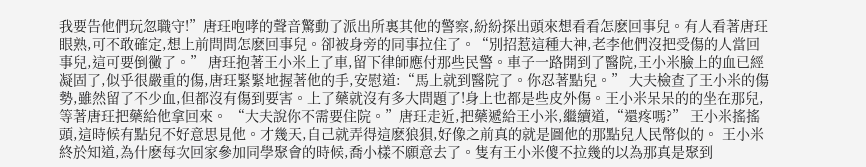我要告他們玩忽職守!”唐玨咆哮的聲音驚動了派出所裏其他的警察,紛紛探出頭來想看看怎麽回事兒。有人看著唐玨眼熟,可不敢確定,想上前問問怎麽回事兒。卻被身旁的同事拉住了。“別招惹這種大神,老李他們沒把受傷的人當回事兒,這可要倒黴了。” 唐玨抱著王小米上了車,留下律師應付那些民警。車子一路開到了醫院,王小米臉上的血已經凝固了,似乎很嚴重的傷,唐玨緊緊地握著他的手,安慰道:“馬上就到醫院了。你忍著點兒。” 大夫檢查了王小米的傷勢,雖然留了不少血,但都沒有傷到要害。上了藥就沒有多大問題了!身上也都是些皮外傷。王小米呆呆的的坐在那兒,等著唐玨把藥給他拿回來。 “大夫說你不需要住院。”唐玨走近,把藥遞給王小米,繼續道,“還疼嗎?” 王小米搖搖頭,這時候有點兒不好意思見他。才幾天,自己就弄得這麽狼狽,好像之前真的就是圖他的那點兒人民幣似的。 王小米終於知道,為什麽每次回家參加同學聚會的時候,喬小樣不願意去了。隻有王小米傻不拉幾的以為那真是聚到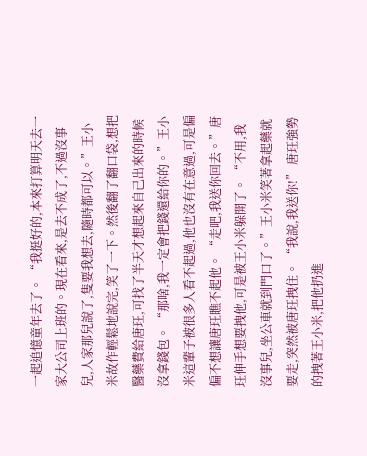一起追憶童年去了。 “我挺好的,本來打算明天去一家大公司上班的。現在看來,是去不成了,不過沒事兒,人家那兒說了,隻要我想去,隨時都可以。”王小米故作輕鬆地說完,笑了一下。然後翻了翻口袋,想把醫藥費給唐玨,可找了半天才想起來自己出來的時候沒拿錢包。 “那啥,我一定會把錢還給你的。”王小米這輩子被很多人看不起過,他也沒有在意過,可是偏偏不想讓唐玨瞧不起他。 “走吧,我送你回去。”唐玨伸手想要拽他,可是被王小米躲開了。 “不用,我沒事兒,坐公車就到門口了。”王小米笑著拿起藥就要走,突然被唐玨拽住。 “我說,我送你!” 唐玨強勢的拽著王小米,把他扔進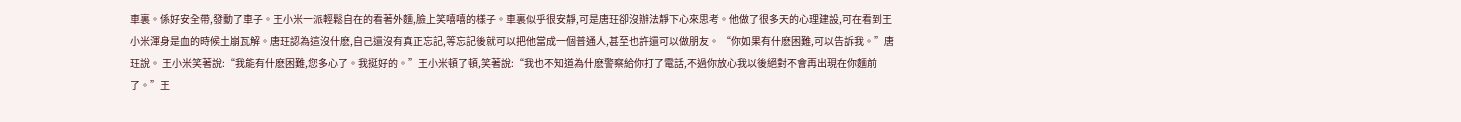車裏。係好安全帶,發動了車子。王小米一派輕鬆自在的看著外麵,臉上笑嘻嘻的樣子。車裏似乎很安靜,可是唐玨卻沒辦法靜下心來思考。他做了很多天的心理建設,可在看到王小米渾身是血的時候土崩瓦解。唐玨認為這沒什麽,自己還沒有真正忘記,等忘記後就可以把他當成一個普通人,甚至也許還可以做朋友。 “你如果有什麽困難,可以告訴我。”唐玨說。 王小米笑著說:“我能有什麽困難,您多心了。我挺好的。”王小米頓了頓,笑著說:“我也不知道為什麽警察給你打了電話,不過你放心我以後絕對不會再出現在你麵前了。”王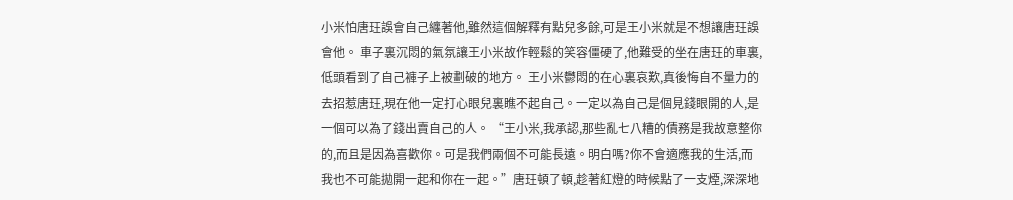小米怕唐玨誤會自己纏著他,雖然這個解釋有點兒多餘,可是王小米就是不想讓唐玨誤會他。 車子裏沉悶的氣氛讓王小米故作輕鬆的笑容僵硬了,他難受的坐在唐玨的車裏,低頭看到了自己褲子上被劃破的地方。 王小米鬱悶的在心裏哀歎,真後悔自不量力的去招惹唐玨,現在他一定打心眼兒裏瞧不起自己。一定以為自己是個見錢眼開的人,是一個可以為了錢出賣自己的人。 “王小米,我承認,那些亂七八糟的債務是我故意整你的,而且是因為喜歡你。可是我們兩個不可能長遠。明白嗎?你不會適應我的生活,而我也不可能拋開一起和你在一起。”唐玨頓了頓,趁著紅燈的時候點了一支煙,深深地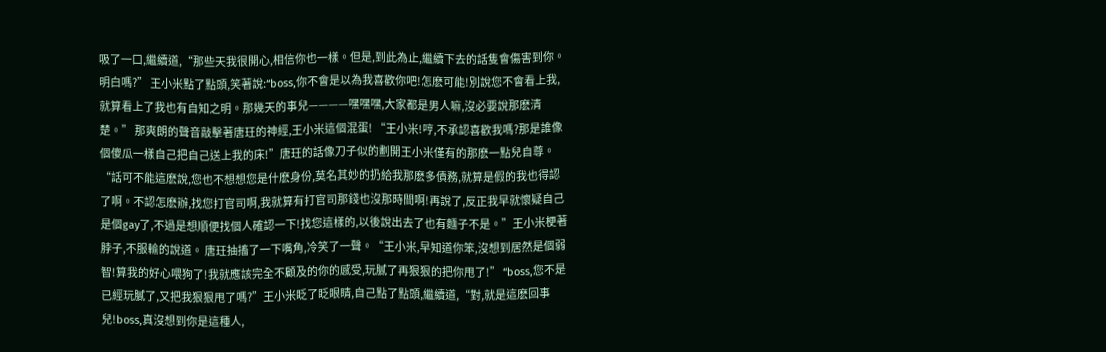吸了一口,繼續道,“那些天我很開心,相信你也一樣。但是,到此為止,繼續下去的話隻會傷害到你。明白嗎?” 王小米點了點頭,笑著說:“boss,你不會是以為我喜歡你吧!怎麽可能!別說您不會看上我,就算看上了我也有自知之明。那幾天的事兒————嘿嘿嘿,大家都是男人嘛,沒必要說那麽清楚。” 那爽朗的聲音敲擊著唐玨的神經,王小米這個混蛋! “王小米!哼,不承認喜歡我嗎?那是誰像個傻瓜一樣自己把自己送上我的床!”唐玨的話像刀子似的劃開王小米僅有的那麽一點兒自尊。 “話可不能這麽說,您也不想想您是什麽身份,莫名其妙的扔給我那麽多債務,就算是假的我也得認了啊。不認怎麽辦,找您打官司啊,我就算有打官司那錢也沒那時間啊!再說了,反正我早就懷疑自己是個gay了,不過是想順便找個人確認一下!找您這樣的,以後說出去了也有麵子不是。”王小米梗著脖子,不服輸的說道。 唐玨抽搐了一下嘴角,冷笑了一聲。“王小米,早知道你笨,沒想到居然是個弱智!算我的好心喂狗了!我就應該完全不顧及的你的感受,玩膩了再狠狠的把你甩了!” “boss,您不是已經玩膩了,又把我狠狠甩了嗎?”王小米眨了眨眼睛,自己點了點頭,繼續道,“對,就是這麽回事兒!boss,真沒想到你是這種人,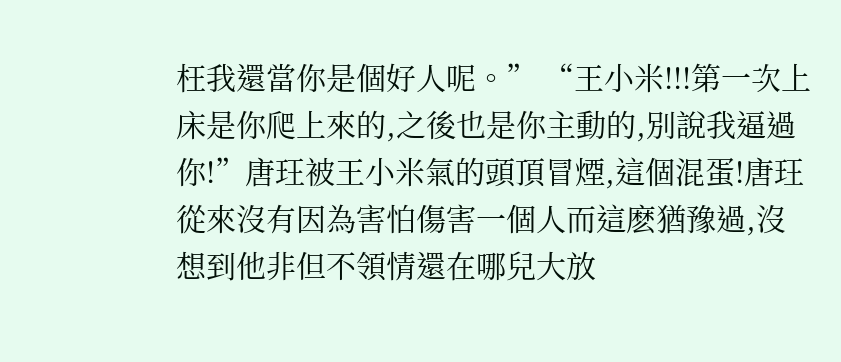枉我還當你是個好人呢。” “王小米!!!第一次上床是你爬上來的,之後也是你主動的,別說我逼過你!”唐玨被王小米氣的頭頂冒煙,這個混蛋!唐玨從來沒有因為害怕傷害一個人而這麽猶豫過,沒想到他非但不領情還在哪兒大放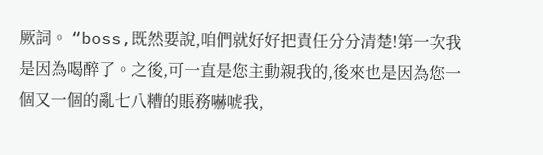厥詞。 “boss,既然要說,咱們就好好把責任分分清楚!第一次我是因為喝醉了。之後,可一直是您主動親我的,後來也是因為您一個又一個的亂七八糟的賬務嚇唬我,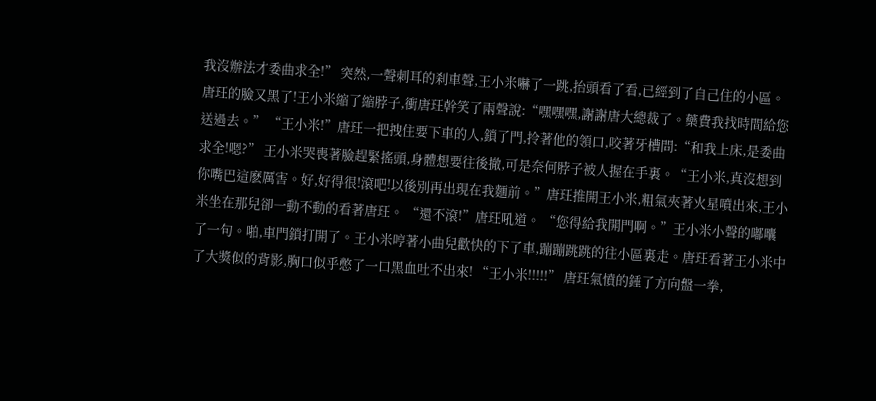我沒辦法才委曲求全!” 突然,一聲刺耳的刹車聲,王小米嚇了一跳,抬頭看了看,已經到了自己住的小區。唐玨的臉又黑了!王小米縮了縮脖子,衝唐玨幹笑了兩聲說:“嘿嘿嘿,謝謝唐大總裁了。藥費我找時間給您送過去。” “王小米!”唐玨一把拽住要下車的人,鎖了門,拎著他的領口,咬著牙槽問:“和我上床,是委曲求全!嗯?” 王小米哭喪著臉趕緊搖頭,身體想要往後撤,可是奈何脖子被人握在手裏。“王小米,真沒想到你嘴巴這麽厲害。好,好得很!滾吧!以後別再出現在我麵前。”唐玨推開王小米,粗氣夾著火星噴出來,王小米坐在那兒卻一動不動的看著唐玨。 “還不滾!”唐玨吼道。 “您得給我開門啊。”王小米小聲的嘟囔了一句。啪,車門鎖打開了。王小米哼著小曲兒歡快的下了車,蹦蹦跳跳的往小區裏走。唐玨看著王小米中了大獎似的背影,胸口似乎憋了一口黑血吐不出來! “王小米!!!!!” 唐玨氣憤的錘了方向盤一拳,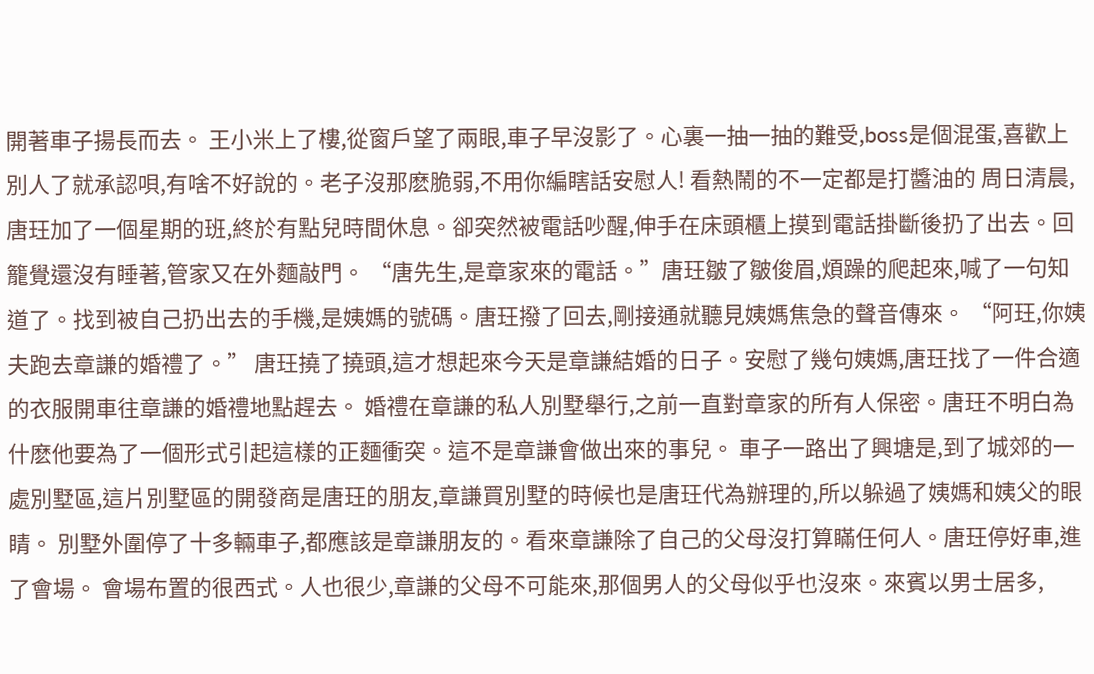開著車子揚長而去。 王小米上了樓,從窗戶望了兩眼,車子早沒影了。心裏一抽一抽的難受,boss是個混蛋,喜歡上別人了就承認唄,有啥不好說的。老子沒那麽脆弱,不用你編瞎話安慰人! 看熱鬧的不一定都是打醬油的 周日清晨,唐玨加了一個星期的班,終於有點兒時間休息。卻突然被電話吵醒,伸手在床頭櫃上摸到電話掛斷後扔了出去。回籠覺還沒有睡著,管家又在外麵敲門。 “唐先生,是章家來的電話。”唐玨皺了皺俊眉,煩躁的爬起來,喊了一句知道了。找到被自己扔出去的手機,是姨媽的號碼。唐玨撥了回去,剛接通就聽見姨媽焦急的聲音傳來。 “阿玨,你姨夫跑去章謙的婚禮了。” 唐玨撓了撓頭,這才想起來今天是章謙結婚的日子。安慰了幾句姨媽,唐玨找了一件合適的衣服開車往章謙的婚禮地點趕去。 婚禮在章謙的私人別墅舉行,之前一直對章家的所有人保密。唐玨不明白為什麽他要為了一個形式引起這樣的正麵衝突。這不是章謙會做出來的事兒。 車子一路出了興塘是,到了城郊的一處別墅區,這片別墅區的開發商是唐玨的朋友,章謙買別墅的時候也是唐玨代為辦理的,所以躲過了姨媽和姨父的眼睛。 別墅外圍停了十多輛車子,都應該是章謙朋友的。看來章謙除了自己的父母沒打算瞞任何人。唐玨停好車,進了會場。 會場布置的很西式。人也很少,章謙的父母不可能來,那個男人的父母似乎也沒來。來賓以男士居多,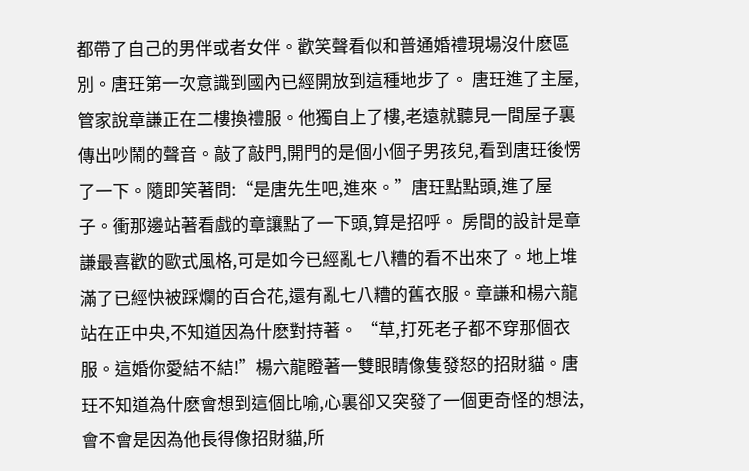都帶了自己的男伴或者女伴。歡笑聲看似和普通婚禮現場沒什麽區別。唐玨第一次意識到國內已經開放到這種地步了。 唐玨進了主屋,管家說章謙正在二樓換禮服。他獨自上了樓,老遠就聽見一間屋子裏傳出吵鬧的聲音。敲了敲門,開門的是個小個子男孩兒,看到唐玨後愣了一下。隨即笑著問:“是唐先生吧,進來。”唐玨點點頭,進了屋子。衝那邊站著看戲的章讓點了一下頭,算是招呼。 房間的設計是章謙最喜歡的歐式風格,可是如今已經亂七八糟的看不出來了。地上堆滿了已經快被踩爛的百合花,還有亂七八糟的舊衣服。章謙和楊六龍站在正中央,不知道因為什麽對持著。 “草,打死老子都不穿那個衣服。這婚你愛結不結!”楊六龍瞪著一雙眼睛像隻發怒的招財貓。唐玨不知道為什麽會想到這個比喻,心裏卻又突發了一個更奇怪的想法,會不會是因為他長得像招財貓,所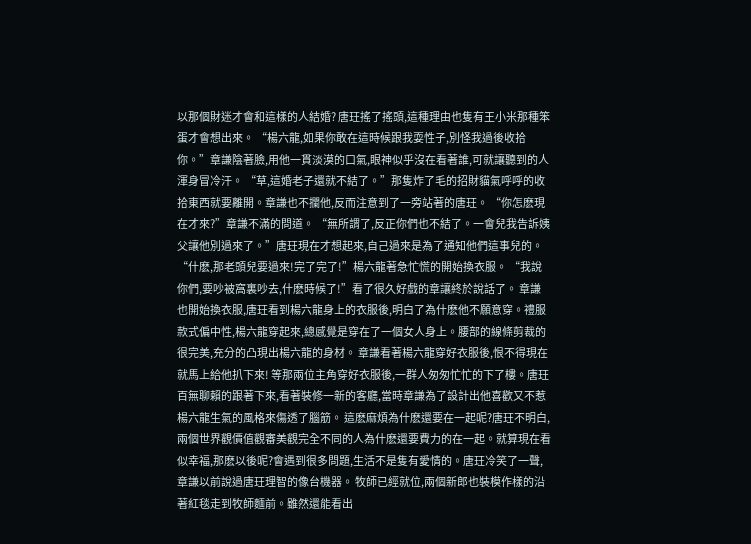以那個財迷才會和這樣的人結婚? 唐玨搖了搖頭,這種理由也隻有王小米那種笨蛋才會想出來。 “楊六龍,如果你敢在這時候跟我耍性子,別怪我過後收拾你。”章謙陰著臉,用他一貫淡漠的口氣,眼神似乎沒在看著誰,可就讓聽到的人渾身冒冷汗。 “草,這婚老子還就不結了。”那隻炸了毛的招財貓氣呼呼的收拾東西就要離開。章謙也不攔他,反而注意到了一旁站著的唐玨。 “你怎麽現在才來?”章謙不滿的問道。 “無所謂了,反正你們也不結了。一會兒我告訴姨父讓他別過來了。”唐玨現在才想起來,自己過來是為了通知他們這事兒的。 “什麽,那老頭兒要過來!完了完了!”楊六龍著急忙慌的開始換衣服。 “我說你們,要吵被窩裏吵去,什麽時候了!”看了很久好戲的章讓終於說話了。 章謙也開始換衣服,唐玨看到楊六龍身上的衣服後,明白了為什麽他不願意穿。禮服款式偏中性,楊六龍穿起來,總感覺是穿在了一個女人身上。腰部的線條剪裁的很完美,充分的凸現出楊六龍的身材。 章謙看著楊六龍穿好衣服後,恨不得現在就馬上給他扒下來! 等那兩位主角穿好衣服後,一群人匆匆忙忙的下了樓。唐玨百無聊賴的跟著下來,看著裝修一新的客廳,當時章謙為了設計出他喜歡又不惹楊六龍生氣的風格來傷透了腦筋。 這麽麻煩為什麽還要在一起呢?唐玨不明白,兩個世界觀價值觀審美觀完全不同的人為什麽還要費力的在一起。就算現在看似幸福,那麽以後呢?會遇到很多問題,生活不是隻有愛情的。唐玨冷笑了一聲,章謙以前說過唐玨理智的像台機器。 牧師已經就位,兩個新郎也裝模作樣的沿著紅毯走到牧師麵前。雖然還能看出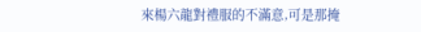來楊六龍對禮服的不滿意,可是那掩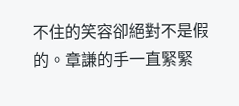不住的笑容卻絕對不是假的。章謙的手一直緊緊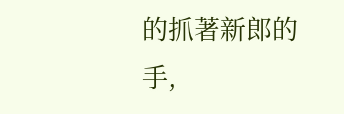的抓著新郎的手,